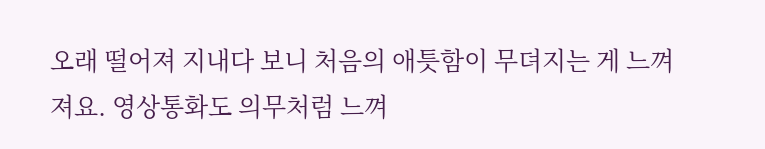오래 떨어져 지내다 보니 처음의 애틋함이 무뎌지는 게 느껴져요. 영상통화도 의무처럼 느껴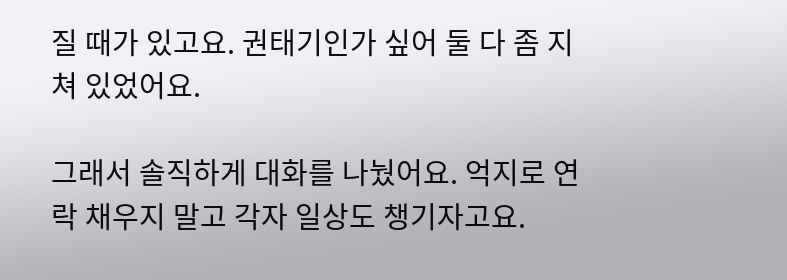질 때가 있고요. 권태기인가 싶어 둘 다 좀 지쳐 있었어요.

그래서 솔직하게 대화를 나눴어요. 억지로 연락 채우지 말고 각자 일상도 챙기자고요.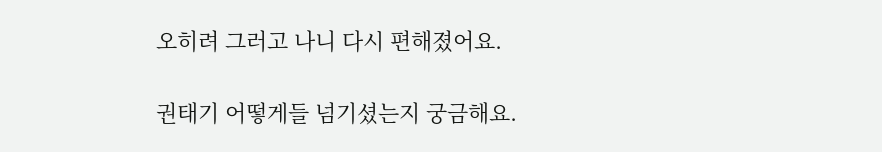오히려 그러고 나니 다시 편해졌어요.

권태기 어떻게들 넘기셨는지 궁금해요.